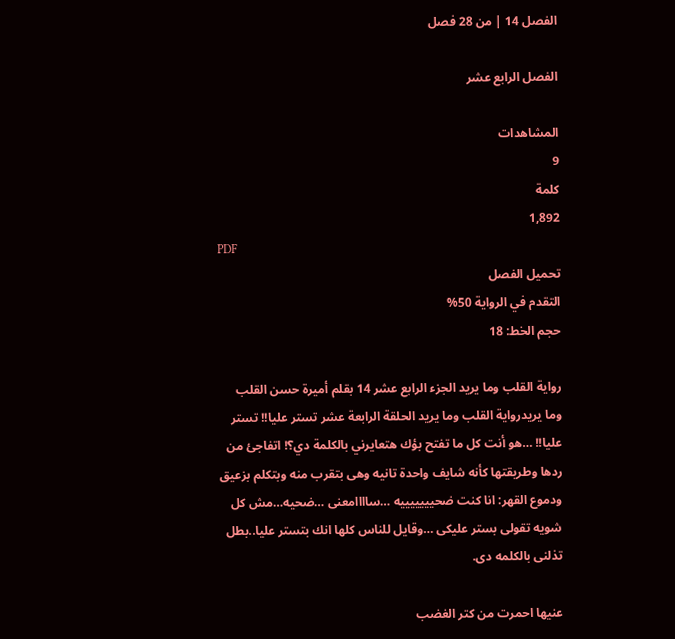الفصل 14 | من 28 فصل

الفصل الرابع عشر

المشاهدات
9
كلمة
1,892
PDF
تحميل الفصل
التقدم في الرواية 50%
حجم الخط: 18

رواية القلب وما يريد الجزء الرابع عشر 14 بقلم أميرة حسن القلب وما يريدرواية القلب وما يريد الحلقة الرابعة عشر تستر عليا!! تستر عليا!! …هو أنت كل ما تفتح بؤك هتعايرني بالكلمة دي؟! اتفاجئ من ردها وطريقتها كأنه شايف واحدة تانيه وهى بتقرب منه وبتكلم بزعيق ودموع القهر: انا كنت ضحيييييييه …ساااامعنى …ضحيه…مش كل شويه تقولى بستر عليكى …وقايل للناس كلها انك بتستر عليا..بطل تذلنى بالكلمه دى.

عنيها احمرت من كتر الغضب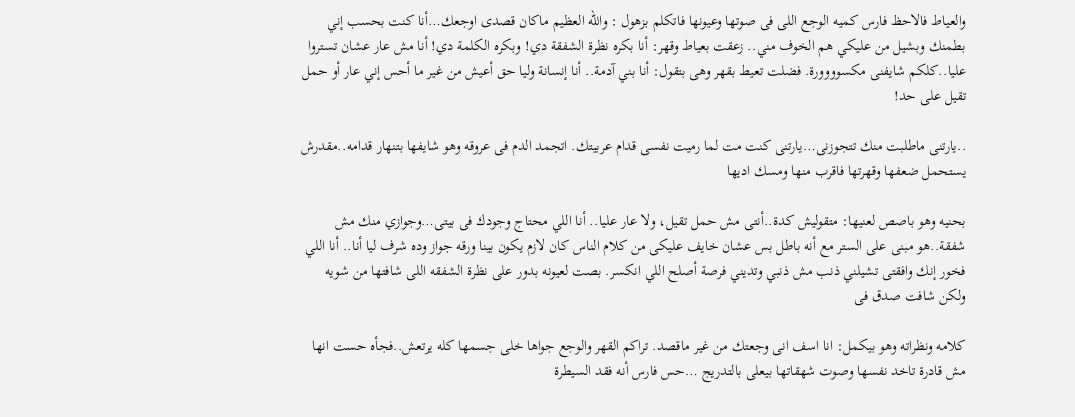والعياط فالاحظ فارس كميه الوجع اللى فى صوتها وعيونها فاتكلم بزهول : والله العظيم ماكان قصدى اوجعك…أنا كنت بحسب إني بطمنك وبشيل من عليكي هم الخوف مني.. زعقت بعياط وقهر: أنا بكره نظرة الشفقة دي! وبكره الكلمة دي! أنا مش عار عشان تستروا عليا..كلكم شايفنى مكسوووورة. فضلت تعيط بقهر وهى بتقول: أنا بني آدمة.. أنا إنسانة وليا حق أعيش من غير ما أحس إني عار أو حمل تقيل على حد!

..يارتنى ماطلبت منك تتجوزنى…يارتنى كنت مت لما رميت نفسى قدام عربيتك. اتجمد الدم فى عروقه وهو شايفها بتنهار قدامه..مقدرش يستحمل ضعفها وقهرتها فاقرب منها ومسك اديها

بحنيه وهو باصص لعنيها: متقوليش كدة..أنتى مش حمل تقيل، ولا عار عليا.. أنا اللي محتاج وجودك فى بيتى…وجوازي منك مش شفقة..هو مبنى على الستر مع أنه باطل بس عشان خايف عليكى من كلام الناس كان لازم يكون بينا ورقه جواز وده شرف ليا أنا.. أنا اللي فخور إنك وافقتى تشيلني ذنب مش ذنبي وتديني فرصة أصلح اللي انكسر. بصت لعيونه بدور على نظرة الشفقه اللى شافتها من شويه ولكن شافت صدق فى

كلامه ونظراته وهو بيكمل: انا اسف انى وجعتك من غير ماقصد. تراكم القهر والوجع جواها خلى جسمها كله يرتعش..فجأه حست انها مش قادرة تاخد نفسها وصوت شهقاتها بيعلى بالتدريج …حس فارس أنه فقد السيطرة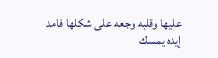عليها وقلبه وجعه على شكلها فامد إيده يمسك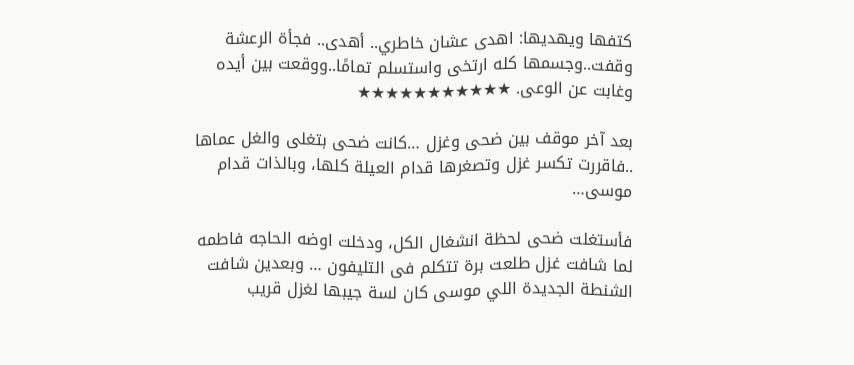كتفها ويهديها: اهدى عشان خاطري.. أهدى.. فجأة الرعشة وقفت..وجسمها كله ارتخى واستسلم تمامًا..ووقعت بين أيده وغابت عن الوعى. ★★★★★★★★★★★

بعد آخر موقف بين ضحى وغزل …كانت ضحى بتغلى والغل عماها ..فاقررت تكسر غزل وتصغرها قدام العيلة كلها، وبالذات قدام موسى…

فأستغلت ضحى لحظة انشغال الكل، ودخلت اوضه الحاجه فاطمه لما شافت غزل طلعت برة تتكلم فى التليفون … وبعدين شافت الشنطة الجديدة اللي موسى كان لسة جيبها لغزل قريب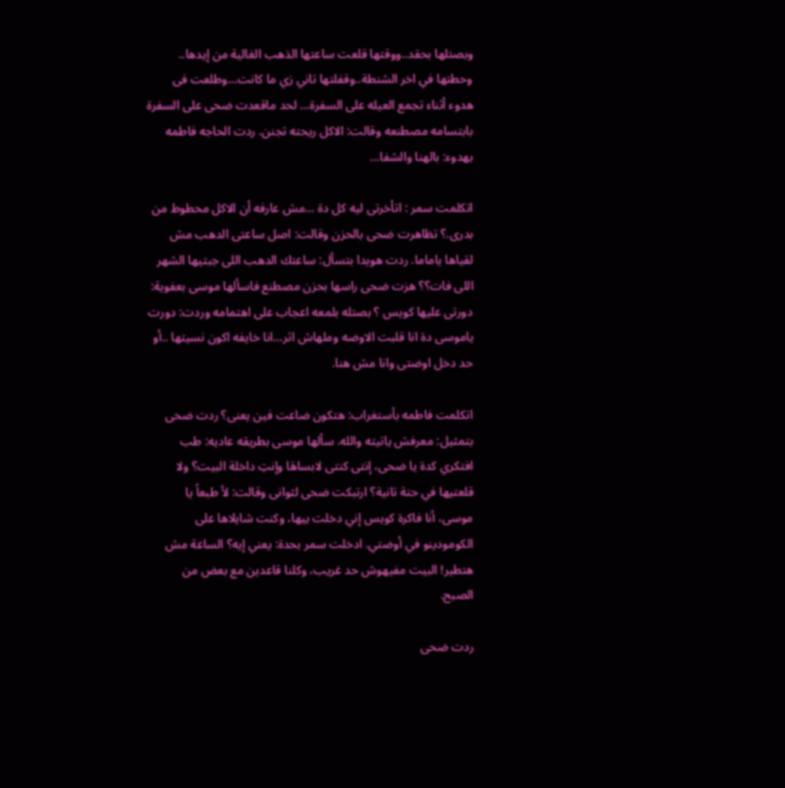وبصتلها بحقد..ووقتها قلعت ساعتها الذهب الغالية من إيدها.. وحطتها في اخر الشنطة..وقفلتها تاني زي ما كانت…وطلعت فى هدوء أثناء تجمع العيله على السفرة… لحد ماقعدت ضحى على السفرة بابتسامه مصطنعه وقالت: الاكل ريحته تجنن. ردت الحاجه فاطمه بهدوء: بالهنا والشفا…

اتكلمت سمر : اتأخرتى ليه كل دة …مش عارفه أن الاكل محطوط من بدرى.؟ تظاهرت ضحى بالحزن وقالت: اصل ساعتى الدهب مش لقياها ياماما. ردت هويدا بتسأل: ساعتك الدهب اللى جبتيها الشهر اللى فات؟؟ هزت ضحى راسها بحزن مصطنع فاسألها موسى بعفوية: دورتى عليها كويس ؟ بصتله بلمعه اعجاب على اهتمامه وردت: دورت ياموسى دة انا قلبت الاوضه وملهاش اثر…انا خايفه اكون نسيتها ..أو حد دخل اوضتى وانا مش هنا.

اتكلمت فاطمه بأستغراب: هتكون ضاعت فين يعنى؟ ردت ضحى بتمثيل: معرفش ياتيته والله. سألها موسى بطريقه عاديه: طب افتكري كدة يا ضحى، إنتى كنتى لابساهَا وإنتِ داخلة البيت؟ ولا قلعتيها في حتة تانية؟ ارتبكت ضحى لثوانى وقالت: لأ طبعاً يا موسى، أنا فاكرة كويس إني دخلت بيها، وكنت شايلاها على الكومودينو في أوضتي. ادخلت سمر بحدة: يعني إيه؟ الساعة مش هتطير! البيت مفيهوش حد غريب، وكلنا قاعدين مع بعض من الصبح.

ردت ضحى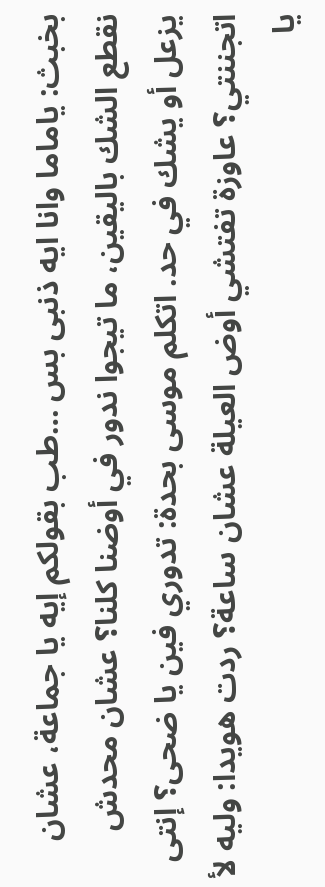بخبث: ياماما وانا ايه ذنبى بس …طب بقولكم إيه يا جماعة، عشان نقطع الشك باليقين، ما تيجوا ندور في أوضنا كلنا؟ عشان محدش يزعل أو يشك في حد. اتكلم موسى بحدة: تدوري فين يا ضحى؟ إنتى اتجننتي؟ عاوزة تفتشي أوض العيلة عشان ساعة؟ ردت هويدا: وليه لأ يا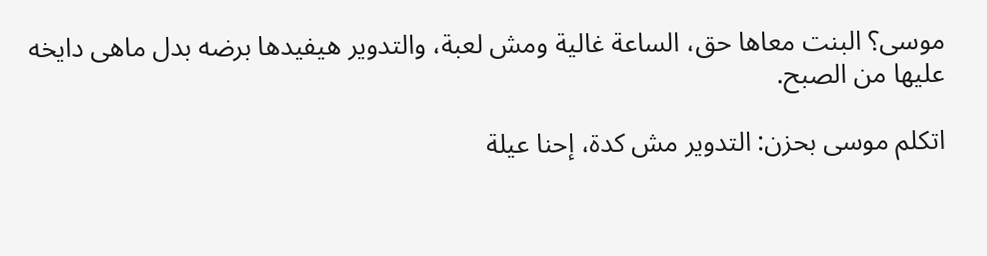موسى؟ البنت معاها حق، الساعة غالية ومش لعبة، والتدوير هيفيدها برضه بدل ماهى دايخه عليها من الصبح.

اتكلم موسى بحزن: التدوير مش كدة، إحنا عيلة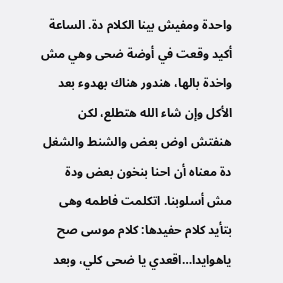واحدة ومفيش بينا الكلام دة. الساعة أكيد وقعت في أوضة ضحى وهي مش واخدة بالها، هندور هناك بهدوء بعد الأكل وإن شاء الله هتطلع، لكن هنفتش اوض بعض والشنط والشغل دة معناه أن احنا بنخون بعض ودة مش أسلوبنا. اتكلمت فاطمه وهى بتأيد كلام حفيدها: كلام موسى صح ياهوايدا…اقعدي يا ضحى كلي، وبعد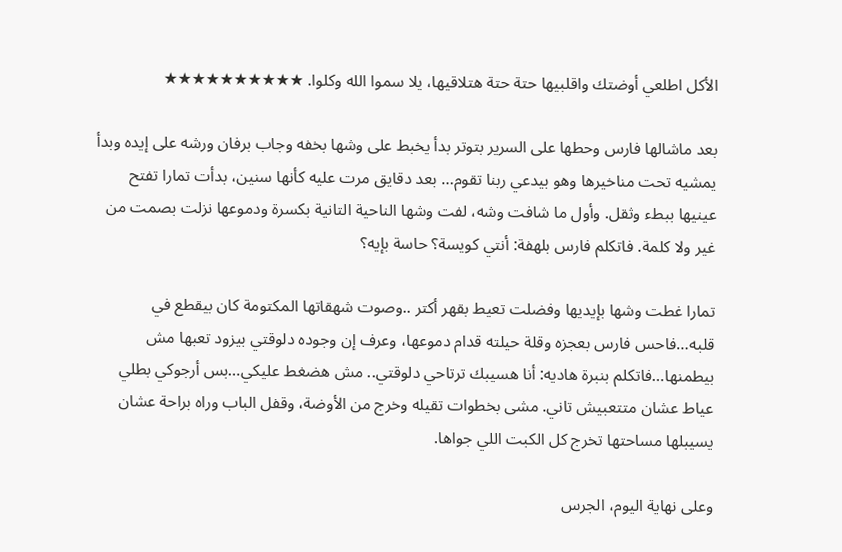الأكل اطلعي أوضتك واقلبيها حتة حتة هتلاقيها، يلا سموا الله وكلوا. ★★★★★★★★★★

بعد ماشالها فارس وحطها على السرير بتوتر بدأ يخبط على وشها بخفه وجاب برفان ورشه على إيده وبدأ يمشيه تحت مناخيرها وهو بيدعي ربنا تقوم… بعد دقايق مرت عليه كأنها سنين، بدأت تمارا تفتح عينيها ببطء وثقل. وأول ما شافت وشه، لفت وشها الناحية التانية بكسرة ودموعها نزلت بصمت من غير ولا كلمة. فاتكلم فارس بلهفة: أنتي كويسة؟ حاسة بإيه؟

تمارا غطت وشها بإيديها وفضلت تعيط بقهر أكتر ..وصوت شهقاتها المكتومة كان بيقطع في قلبه…فاحس فارس بعجزه وقلة حيلته قدام دموعها، وعرف إن وجوده دلوقتي بيزود تعبها مش بيطمنها…فاتكلم بنبرة هاديه: أنا هسيبك ترتاحي دلوقتي.. مش هضغط عليكي…بس أرجوكي بطلي عياط عشان متتعبيش تاني. مشى بخطوات تقيله وخرج من الأوضة، وقفل الباب وراه براحة عشان يسيبلها مساحتها تخرج كل الكبت اللي جواها.

وعلى نهاية اليوم، الجرس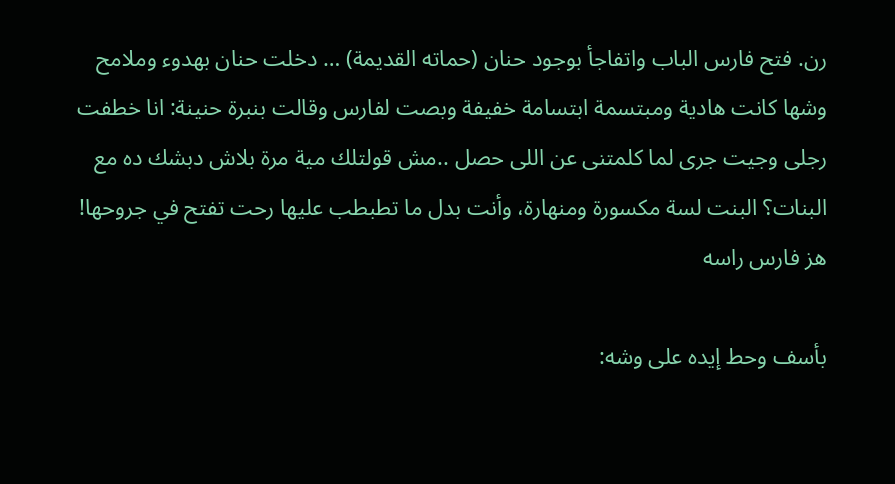رن. فتح فارس الباب واتفاجأ بوجود حنان (حماته القديمة) … دخلت حنان بهدوء وملامح وشها كانت هادية ومبتسمة ابتسامة خفيفة وبصت لفارس وقالت بنبرة حنينة: انا خطفت رجلى وجيت جرى لما كلمتنى عن اللى حصل ..مش قولتلك مية مرة بلاش دبشك ده مع البنات؟ البنت لسة مكسورة ومنهارة، وأنت بدل ما تطبطب عليها رحت تفتح في جروحها! هز فارس راسه

بأسف وحط إيده على وشه: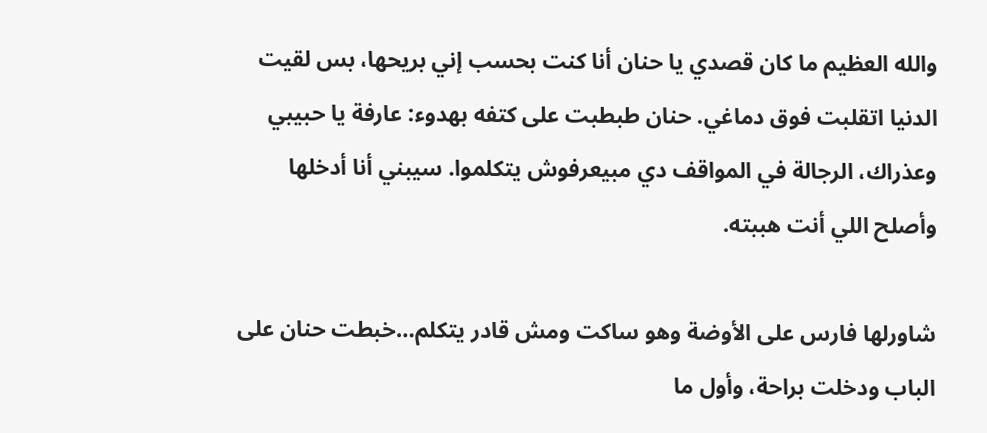والله العظيم ما كان قصدي يا حنان أنا كنت بحسب إني بريحها، بس لقيت الدنيا اتقلبت فوق دماغي. حنان طبطبت على كتفه بهدوء: عارفة يا حبيبي وعذراك، الرجالة في المواقف دي مبيعرفوش يتكلموا. سيبني أنا أدخلها وأصلح اللي أنت هببته.

شاورلها فارس على الأوضة وهو ساكت ومش قادر يتكلم…خبطت حنان على الباب ودخلت براحة، وأول ما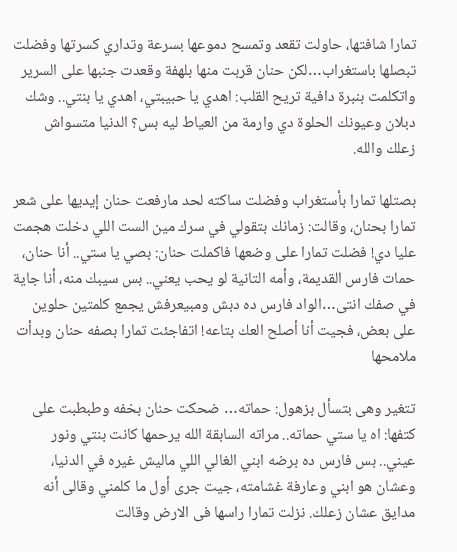تمارا شافتها، حاولت تقعد وتمسح دموعها بسرعة وتداري كسرتها وفضلت تبصلها باستغراب…لكن حنان قربت منها بلهفة وقعدت جنبها على السرير واتكلمت بنبرة دافية تريح القلب: اهدي يا حبيبتي، اهدي يا بنتي.. وشك دبلان وعيونك الحلوة دي وارمة من العياط ليه بس؟ الدنيا متسواش زعلك والله.

بصتلها تمارا بأستغراب وفضلت ساكته لحد مارفعت حنان إيديها على شعر تمارا بحنان، وقالت: زمانك بتقولي في سرك مين الست اللي دخلت هجمت عليا دي! فضلت تمارا على وضعها فاكملت حنان: بصي يا ستي.. أنا حنان، حمات فارس القديمة، وأمه التانية لو يحب يعني.. بس سيبك منه، أنا جاية في صفك انتى…الواد فارس ده دبش ومبيعرفش يجمع كلمتين حلوين على بعض، فجيت أنا أصلح العك بتاعه! اتفاجئت تمارا بصفه حنان وبدأت ملامحها

تتغير وهى بتسأل بزهول: حماته… ضحكت حنان بخفه وطبطبت على كتفها: اه يا ستي حماته.. مراته السابقة الله يرحمها كانت بنتي ونور عيني.. بس فارس ده برضه ابني الغالي اللي ماليش غيره في الدنيا، وعشان هو ابني وعارفة غشامته، جيت جرى أول ما كلمني وقالى أنه مدايق عشان زعلك. نزلت تمارا راسها فى الارض وقالت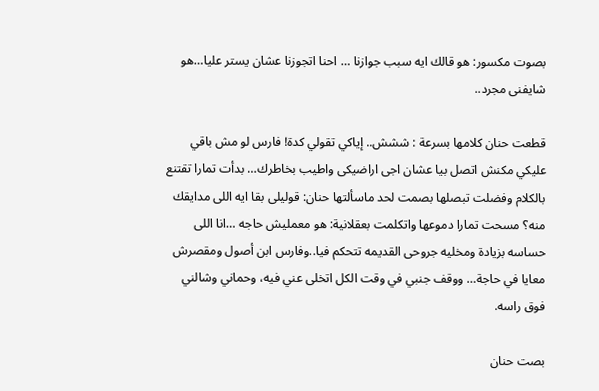بصوت مكسور: هو قالك ايه سبب جوازنا … احنا اتجوزنا عشان يستر عليا…هو شايفنى مجرد..

قطعت حنان كلامها بسرعة : ششش.. إياكي تقولي كدة! فارس لو مش باقي عليكي مكنش اتصل بيا عشان اجى اراضيكى واطيب بخاطرك… بدأت تمارا تقتنع بالكلام وفضلت تبصلها بصمت لحد ماسألتها حنان: قوليلى بقا ايه اللى مدايقك منه؟ مسحت تمارا دموعها واتكلمت بعقلانية: هو معمليش حاجه …انا اللى حساسه بزيادة ومخليه جروحى القديمه تتحكم فيا..وفارس ابن أصول ومقصرش معايا في حاجة… ووقف جنبي في وقت الكل اتخلى عني فيه، وحماني وشالني فوق راسه.

بصت حنان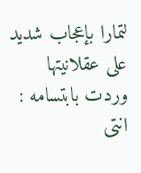لتمارا بإعجاب شديد على عقلانيتها وردت بابتسامه : انتى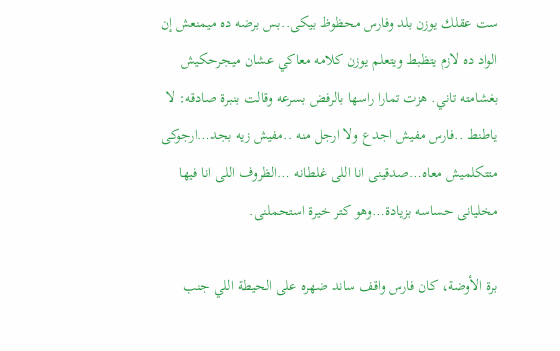ست عقلك يوزن بلد وفارس محظوظ بيكى..بس برضه ده ميمنعش إن الواد ده لازم يتظبط ويتعلم يوزن كلامه معاكي عشان ميجرحكيش بغشامته تاني. هزت تمارا راسها بالرفض بسرعه وقالت بنبرة صادقه: لا ياطنط ..فارس مفيش اجدع ولا ارجل منه ..مفيش زيه بجد…ارجوكى متتكلميش معاه…صدقينى انا اللى غلطانه …الظروف اللى انا فيها مخليانى حساسه بزيادة…وهو كتر خيرة استحملنى.

برة الأوضة، كان فارس واقف ساند ضهره على الحيطة اللي جنب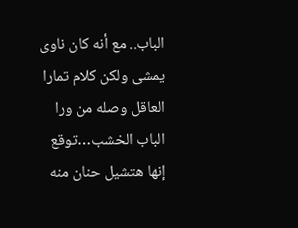الباب.. مع أنه كان ناوى يمشى ولكن كلام تمارا العاقل وصله من ورا الباب الخشب…توقع إنها هتشيل حنان منه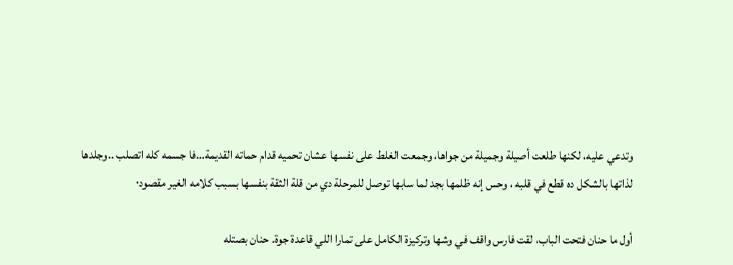وتدعي عليه، لكنها طلعت أصيلة وجميلة من جواها، وجمعت الغلط على نفسها عشان تحميه قدام حماته القديمة…فا جسمه كله اتصلب ..وجلدها لذاتها بالشكل ده قطع في قلبه ، وحس إنه ظلمها بجد لما سابها توصل للمرحلة دي من قلة الثقة بنفسها بسبب كلامه الغير مقصود٠

أول ما حنان فتحت الباب، لقت فارس واقف في وشها وتركيزة الكامل على تمارا اللي قاعدة جوة. حنان بصتله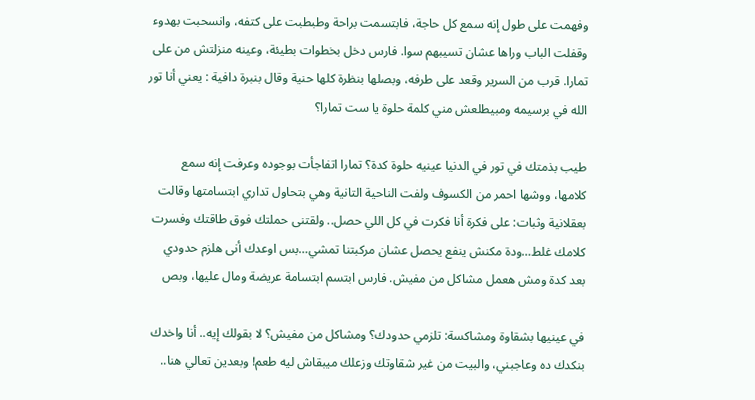وفهمت على طول إنه سمع كل حاجة، فابتسمت براحة وطبطبت على كتفه، وانسحبت بهدوء وقفلت الباب وراها عشان تسيبهم سوا. فارس دخل بخطوات بطيئة، وعينه منزلتش من على تمارا. قرب من السرير وقعد على طرفه، وبصلها بنظرة كلها حنية وقال بنبرة دافية : يعني أنا تور الله في برسيمه ومبيطلعش مني كلمة حلوة يا ست تمارا؟

طيب بذمتك في تور في الدنيا عينيه حلوة كدة؟ تمارا اتفاجأت بوجوده وعرفت إنه سمع كلامها، ووشها احمر من الكسوف ولفت الناحية التانية وهي بتحاول تداري ابتسامتها وقالت بعقلانية وثبات: على فكرة أنا فكرت في كل اللي حصل.. ولقتنى حملتك فوق طاقتك وفسرت كلامك غلط…ودة مكنش ينفع يحصل عشان مركبتنا تمشي…بس اوعدك أنى هلزم حدودي بعد كدة ومش هعمل مشاكل من مفيش. فارس ابتسم ابتسامة عريضة ومال عليها، وبص

في عينيها بشقاوة ومشاكسة: تلزمي حدودك؟ ومشاكل من مفيش؟ لا بقولك إيه.. أنا واخدك بنكدك ده وعاجبني، والبيت من غير شقاوتك وزعلك ميبقاش ليه طعم! وبعدين تعالي هنا..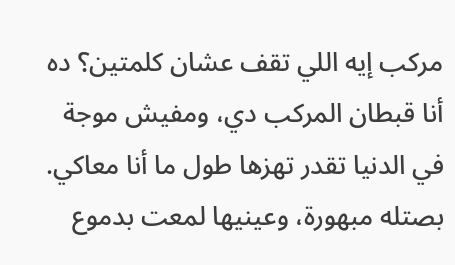مركب إيه اللي تقف عشان كلمتين؟ ده أنا قبطان المركب دي، ومفيش موجة في الدنيا تقدر تهزها طول ما أنا معاكي. بصتله مبهورة، وعينيها لمعت بدموع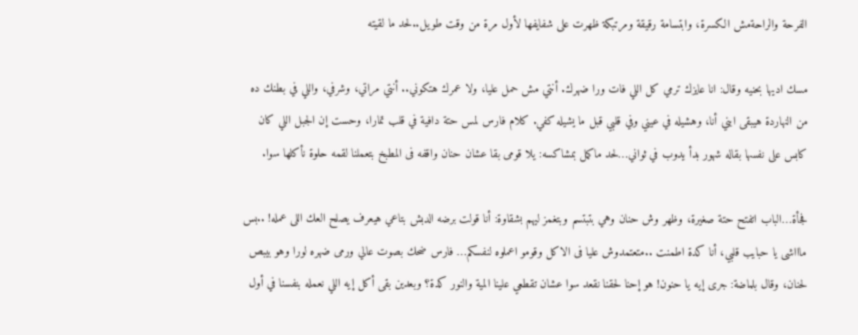الفرحة والراحةمش الكسرة، وابتسامة رقيقة ومرتبكة ظهرت على شفايفها لأول مرة من وقت طويل..لحد ما لقيته

مسك اديها بحنيه وقال: انا عايزك ترمي كل اللي فات ورا ضهرك. أنتي مش حمل عليا، ولا عمرك هتكوني.. أنتي مراتي، وشرفي، واللي في بطنك ده من النهاردة هيبقى ابني أنا، وهشيله في عيني وفي قلبي قبل ما يشيله كفي. كلام فارس لمس حتة دافية في قلب تمارا، وحست إن الجبل اللي كان كابس على نفسها بقاله شهور بدأ يدوب في ثواني…لحد ماكمل بمشاكسه: يلا قومى بقا عشان حنان واقفه فى المطبخ بتعملنا لقمه حلوة نأكلها سوا.

فجأة…الباب اتفتح حتة صغيرة، وظهر وش حنان وهي بتبتسم وبتغمز ليهم بشقاوة: أنا قولت برضه الدبش بتاعي هيعرف يصلح العك اللى عمله! ..بس ماااشى يا حبايب قلبي، أنا كدة اطمنت ..متعتمدوش عليا فى الاكل وقومو اعملوه لنفسكم… فارس ضحك بصوت عالي ورمى ضهره لورا وهو بيبص لحنان، وقال بلماضة: جرى إيه يا حنون! هو إحنا لحقنا نقعد سوا عشان تقطعي علينا المية والنور كدة؟ وبعدين بقى أكل إيه اللي نعمله بنفسنا في أول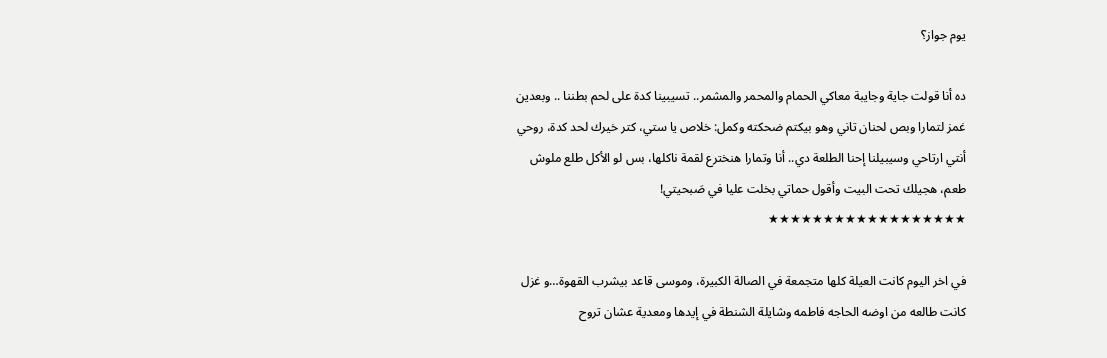يوم جواز؟

ده أنا قولت جاية وجايبة معاكي الحمام والمحمر والمشمر.. تسيبينا كدة على لحم بطننا .. وبعدين غمز لتمارا وبص لحنان تاني وهو بيكتم ضحكته وكمل: خلاص يا ستي، كتر خيرك لحد كدة، روحي أنتي ارتاحي وسيبيلنا إحنا الطلعة دي.. أنا وتمارا هنخترع لقمة ناكلها، بس لو الأكل طلع ملوش طعم، هجيلك تحت البيت وأقول حماتي بخلت عليا في صَبحيتي! ★★★★★★★★★★★★★★★★★★

في اخر اليوم كانت العيلة كلها متجمعة في الصالة الكبيرة، وموسى قاعد بيشرب القهوة…و غزل كانت طالعه من اوضه الحاجه فاطمه وشايلة الشنطة في إيدها ومعدية عشان تروح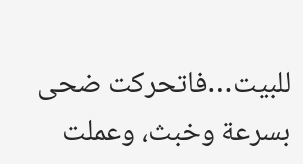للبيت…فاتحركت ضحى بسرعة وخبث، وعملت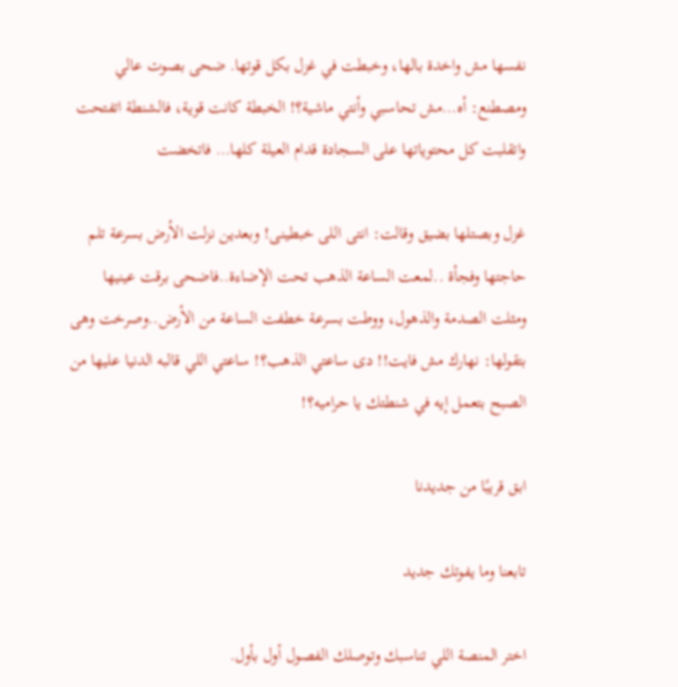نفسها مش واخدة بالها، وخبطت في غزل بكل قوتها. ضحى بصوت عالي ومصطنع: أه…مش تحاسبي وأنتي ماشية؟! الخبطة كانت قوية، فالشنطة اتفتحت واتقلبت كل محتوياتها على السجادة قدام العيلة كلها… فاتخضت

غزل وبصتلها بضيق وقالت: انتى اللى خبطينى! وبعدين نزلت الأرض بسرعة تلم حاجتها وفجأة ..لمعت الساعة الذهب تحت الإضاءة..فاضحى برقت عينيها ومثلت الصدمة والذهول، ووطت بسرعة خطفت الساعة من الأرض..وصرخت وهى بتقولها: نهارك مش فايت!! دى ساعتي الذهب؟! ساعتي اللي قالبه الدنيا عليها من الصبح بتعمل إيه في شنطتك يا حراميه؟!

ابق قريبًا من جديدنا

تابعنا وما يفوتك جديد

اختر المنصة اللي تناسبك وتوصلك الفصول أول بأول.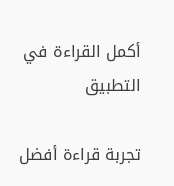أكمل القراءة في التطبيق

تجربة قراءة أفضل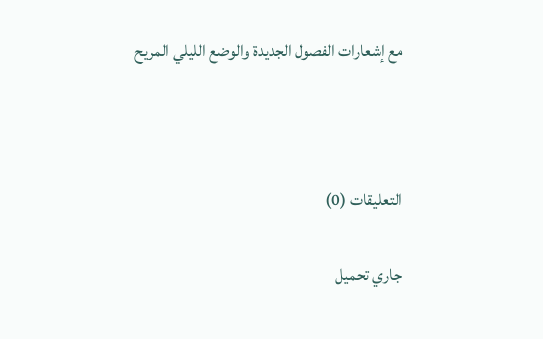مع إشعارات الفصول الجديدة والوضع الليلي المريح



التعليقات (0)

جاري تحميل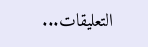التعليقات...